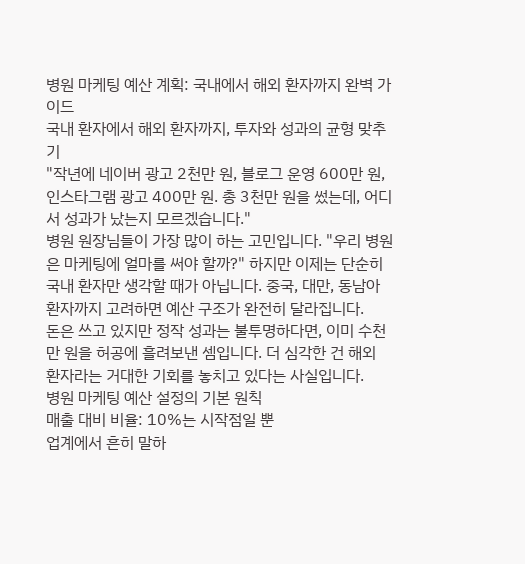병원 마케팅 예산 계획: 국내에서 해외 환자까지 완벽 가이드
국내 환자에서 해외 환자까지, 투자와 성과의 균형 맞추기
"작년에 네이버 광고 2천만 원, 블로그 운영 600만 원, 인스타그램 광고 400만 원. 총 3천만 원을 썼는데, 어디서 성과가 났는지 모르겠습니다."
병원 원장님들이 가장 많이 하는 고민입니다. "우리 병원은 마케팅에 얼마를 써야 할까?" 하지만 이제는 단순히 국내 환자만 생각할 때가 아닙니다. 중국, 대만, 동남아 환자까지 고려하면 예산 구조가 완전히 달라집니다.
돈은 쓰고 있지만 정작 성과는 불투명하다면, 이미 수천만 원을 허공에 흘려보낸 셈입니다. 더 심각한 건 해외 환자라는 거대한 기회를 놓치고 있다는 사실입니다.
병원 마케팅 예산 설정의 기본 원칙
매출 대비 비율: 10%는 시작점일 뿐
업계에서 흔히 말하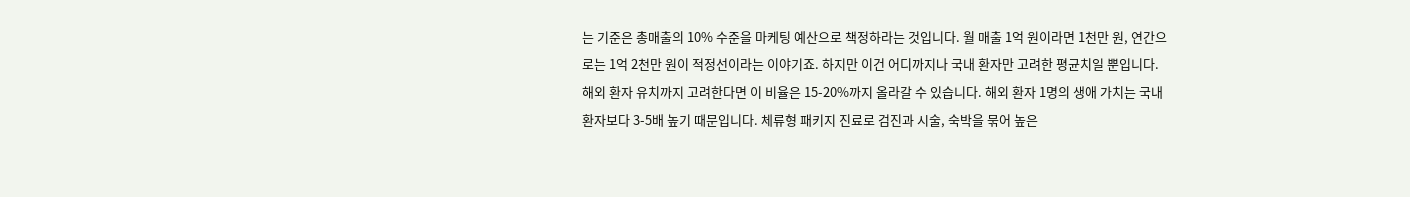는 기준은 총매출의 10% 수준을 마케팅 예산으로 책정하라는 것입니다. 월 매출 1억 원이라면 1천만 원, 연간으로는 1억 2천만 원이 적정선이라는 이야기죠. 하지만 이건 어디까지나 국내 환자만 고려한 평균치일 뿐입니다.
해외 환자 유치까지 고려한다면 이 비율은 15-20%까지 올라갈 수 있습니다. 해외 환자 1명의 생애 가치는 국내 환자보다 3-5배 높기 때문입니다. 체류형 패키지 진료로 검진과 시술, 숙박을 묶어 높은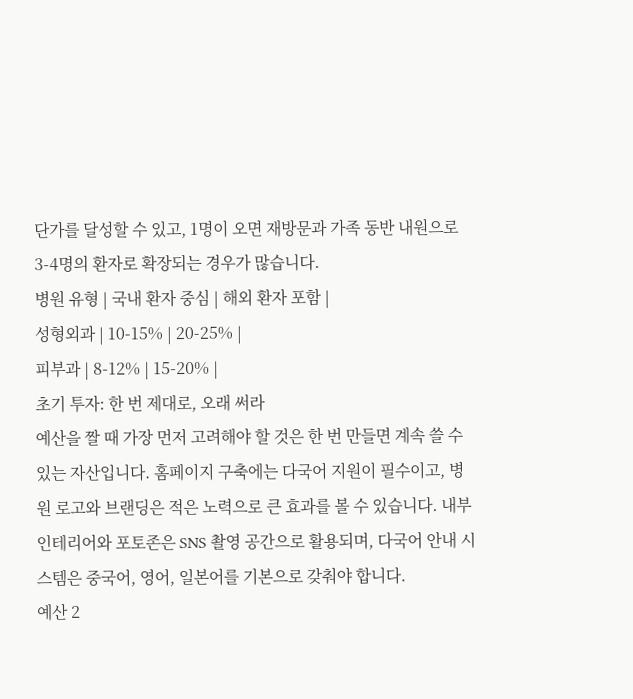단가를 달성할 수 있고, 1명이 오면 재방문과 가족 동반 내원으로 3-4명의 환자로 확장되는 경우가 많습니다.
병원 유형 | 국내 환자 중심 | 해외 환자 포함 |
성형외과 | 10-15% | 20-25% |
피부과 | 8-12% | 15-20% |
초기 투자: 한 번 제대로, 오래 써라
예산을 짤 때 가장 먼저 고려해야 할 것은 한 번 만들면 계속 쓸 수 있는 자산입니다. 홈페이지 구축에는 다국어 지원이 필수이고, 병원 로고와 브랜딩은 적은 노력으로 큰 효과를 볼 수 있습니다. 내부 인테리어와 포토존은 SNS 촬영 공간으로 활용되며, 다국어 안내 시스템은 중국어, 영어, 일본어를 기본으로 갖춰야 합니다.
예산 2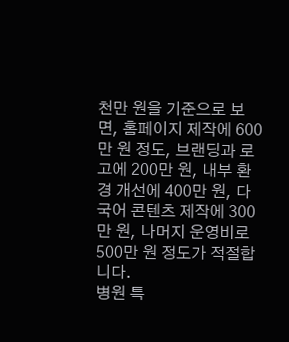천만 원을 기준으로 보면, 홈페이지 제작에 600만 원 정도, 브랜딩과 로고에 200만 원, 내부 환경 개선에 400만 원, 다국어 콘텐츠 제작에 300만 원, 나머지 운영비로 500만 원 정도가 적절합니다.
병원 특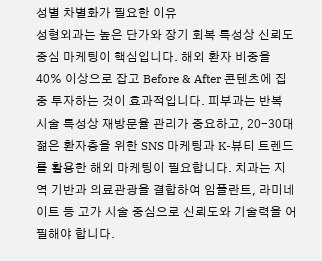성별 차별화가 필요한 이유
성형외과는 높은 단가와 장기 회복 특성상 신뢰도 중심 마케팅이 핵심입니다. 해외 환자 비중을 40% 이상으로 잡고 Before & After 콘텐츠에 집중 투자하는 것이 효과적입니다. 피부과는 반복 시술 특성상 재방문율 관리가 중요하고, 20-30대 젊은 환자층을 위한 SNS 마케팅과 K-뷰티 트렌드를 활용한 해외 마케팅이 필요합니다. 치과는 지역 기반과 의료관광을 결합하여 임플란트, 라미네이트 등 고가 시술 중심으로 신뢰도와 기술력을 어필해야 합니다.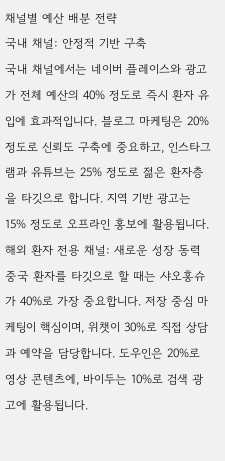채널별 예산 배분 전략
국내 채널: 안정적 기반 구축
국내 채널에서는 네이버 플레이스와 광고가 전체 예산의 40% 정도로 즉시 환자 유입에 효과적입니다. 블로그 마케팅은 20% 정도로 신뢰도 구축에 중요하고, 인스타그램과 유튜브는 25% 정도로 젊은 환자층을 타깃으로 합니다. 지역 기반 광고는 15% 정도로 오프라인 홍보에 활용됩니다.
해외 환자 전용 채널: 새로운 성장 동력
중국 환자를 타깃으로 할 때는 샤오홍슈가 40%로 가장 중요합니다. 저장 중심 마케팅이 핵심이며, 위챗이 30%로 직접 상담과 예약을 담당합니다. 도우인은 20%로 영상 콘텐츠에, 바이두는 10%로 검색 광고에 활용됩니다.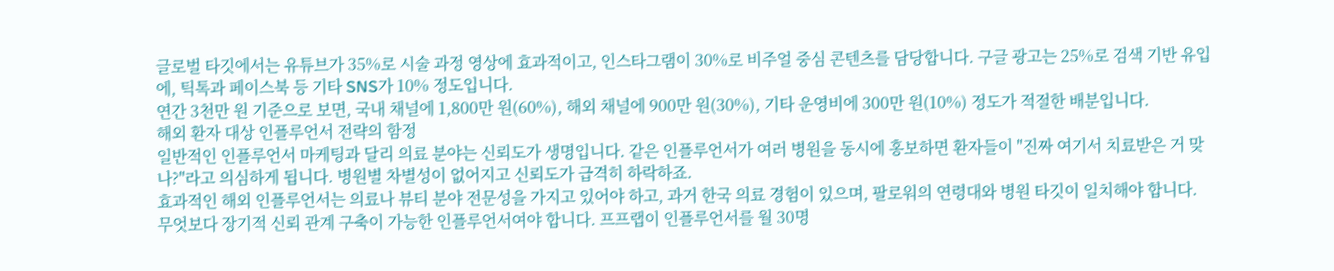글로벌 타깃에서는 유튜브가 35%로 시술 과정 영상에 효과적이고, 인스타그램이 30%로 비주얼 중심 콘텐츠를 담당합니다. 구글 광고는 25%로 검색 기반 유입에, 틱톡과 페이스북 등 기타 SNS가 10% 정도입니다.
연간 3천만 원 기준으로 보면, 국내 채널에 1,800만 원(60%), 해외 채널에 900만 원(30%), 기타 운영비에 300만 원(10%) 정도가 적절한 배분입니다.
해외 환자 대상 인플루언서 전략의 함정
일반적인 인플루언서 마케팅과 달리 의료 분야는 신뢰도가 생명입니다. 같은 인플루언서가 여러 병원을 동시에 홍보하면 환자들이 "진짜 여기서 치료받은 거 맞나?"라고 의심하게 됩니다. 병원별 차별성이 없어지고 신뢰도가 급격히 하락하죠.
효과적인 해외 인플루언서는 의료나 뷰티 분야 전문성을 가지고 있어야 하고, 과거 한국 의료 경험이 있으며, 팔로워의 연령대와 병원 타깃이 일치해야 합니다. 무엇보다 장기적 신뢰 관계 구축이 가능한 인플루언서여야 합니다. 프프랩이 인플루언서를 월 30명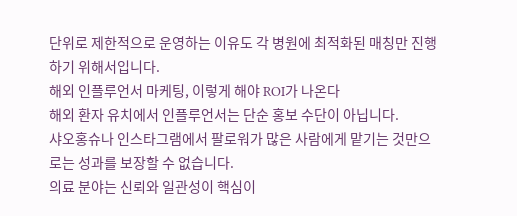단위로 제한적으로 운영하는 이유도 각 병원에 최적화된 매칭만 진행하기 위해서입니다.
해외 인플루언서 마케팅, 이렇게 해야 ROI가 나온다
해외 환자 유치에서 인플루언서는 단순 홍보 수단이 아닙니다.
샤오홍슈나 인스타그램에서 팔로워가 많은 사람에게 맡기는 것만으로는 성과를 보장할 수 없습니다.
의료 분야는 신뢰와 일관성이 핵심이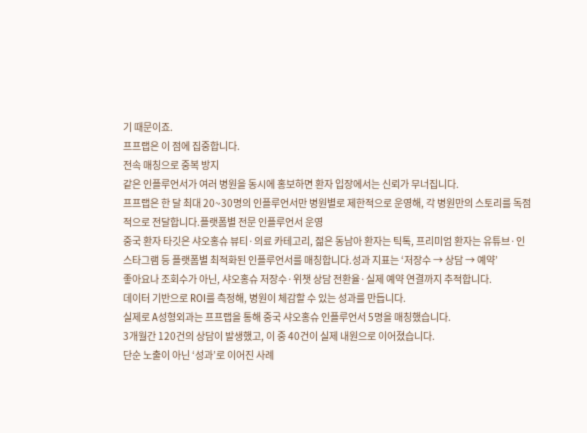기 때문이죠.
프프랩은 이 점에 집중합니다.
전속 매칭으로 중복 방지
같은 인플루언서가 여러 병원을 동시에 홍보하면 환자 입장에서는 신뢰가 무너집니다.
프프랩은 한 달 최대 20~30명의 인플루언서만 병원별로 제한적으로 운영해, 각 병원만의 스토리를 독점적으로 전달합니다.플랫폼별 전문 인플루언서 운영
중국 환자 타깃은 샤오홍슈 뷰티·의료 카테고리, 젊은 동남아 환자는 틱톡, 프리미엄 환자는 유튜브·인스타그램 등 플랫폼별 최적화된 인플루언서를 매칭합니다.성과 지표는 ‘저장수 → 상담 → 예약’
좋아요나 조회수가 아닌, 샤오홍슈 저장수·위챗 상담 전환율·실제 예약 연결까지 추적합니다.
데이터 기반으로 ROI를 측정해, 병원이 체감할 수 있는 성과를 만듭니다.
실제로 A성형외과는 프프랩을 통해 중국 샤오홍슈 인플루언서 5명을 매칭했습니다.
3개월간 120건의 상담이 발생했고, 이 중 40건이 실제 내원으로 이어졌습니다.
단순 노출이 아닌 ‘성과’로 이어진 사례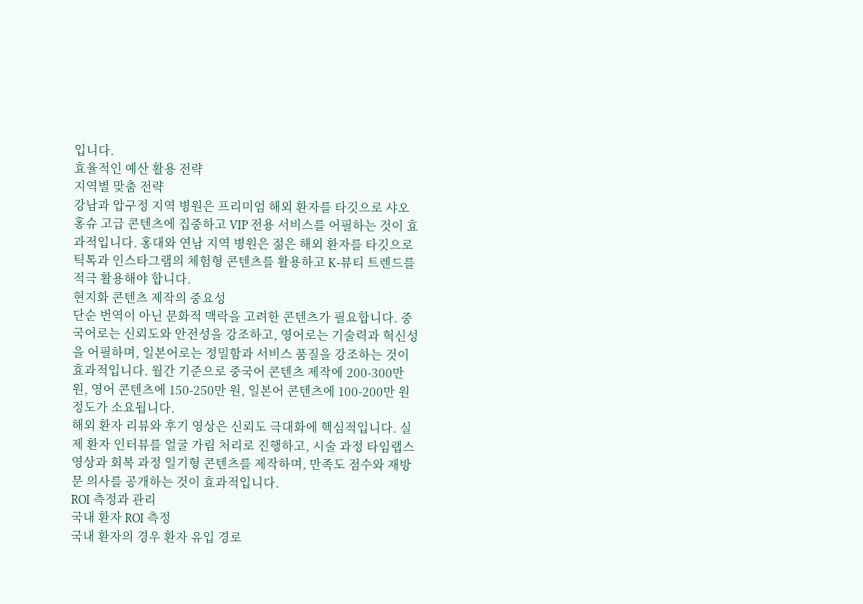입니다.
효율적인 예산 활용 전략
지역별 맞춤 전략
강남과 압구정 지역 병원은 프리미엄 해외 환자를 타깃으로 샤오홍슈 고급 콘텐츠에 집중하고 VIP 전용 서비스를 어필하는 것이 효과적입니다. 홍대와 연남 지역 병원은 젊은 해외 환자를 타깃으로 틱톡과 인스타그램의 체험형 콘텐츠를 활용하고 K-뷰티 트렌드를 적극 활용해야 합니다.
현지화 콘텐츠 제작의 중요성
단순 번역이 아닌 문화적 맥락을 고려한 콘텐츠가 필요합니다. 중국어로는 신뢰도와 안전성을 강조하고, 영어로는 기술력과 혁신성을 어필하며, 일본어로는 정밀함과 서비스 품질을 강조하는 것이 효과적입니다. 월간 기준으로 중국어 콘텐츠 제작에 200-300만 원, 영어 콘텐츠에 150-250만 원, 일본어 콘텐츠에 100-200만 원 정도가 소요됩니다.
해외 환자 리뷰와 후기 영상은 신뢰도 극대화에 핵심적입니다. 실제 환자 인터뷰를 얼굴 가림 처리로 진행하고, 시술 과정 타임랩스 영상과 회복 과정 일기형 콘텐츠를 제작하며, 만족도 점수와 재방문 의사를 공개하는 것이 효과적입니다.
ROI 측정과 관리
국내 환자 ROI 측정
국내 환자의 경우 환자 유입 경로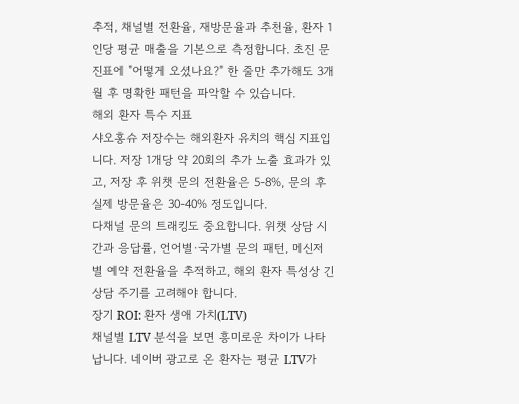추적, 채널별 전환율, 재방문율과 추천율, 환자 1인당 평균 매출을 기본으로 측정합니다. 초진 문진표에 "어떻게 오셨나요?" 한 줄만 추가해도 3개월 후 명확한 패턴을 파악할 수 있습니다.
해외 환자 특수 지표
샤오홍슈 저장수는 해외환자 유치의 핵심 지표입니다. 저장 1개당 약 20회의 추가 노출 효과가 있고, 저장 후 위챗 문의 전환율은 5-8%, 문의 후 실제 방문율은 30-40% 정도입니다.
다채널 문의 트래킹도 중요합니다. 위챗 상담 시간과 응답률, 언어별·국가별 문의 패턴, 메신저별 예약 전환율을 추적하고, 해외 환자 특성상 긴 상담 주기를 고려해야 합니다.
장기 ROI: 환자 생애 가치(LTV)
채널별 LTV 분석을 보면 흥미로운 차이가 나타납니다. 네이버 광고로 온 환자는 평균 LTV가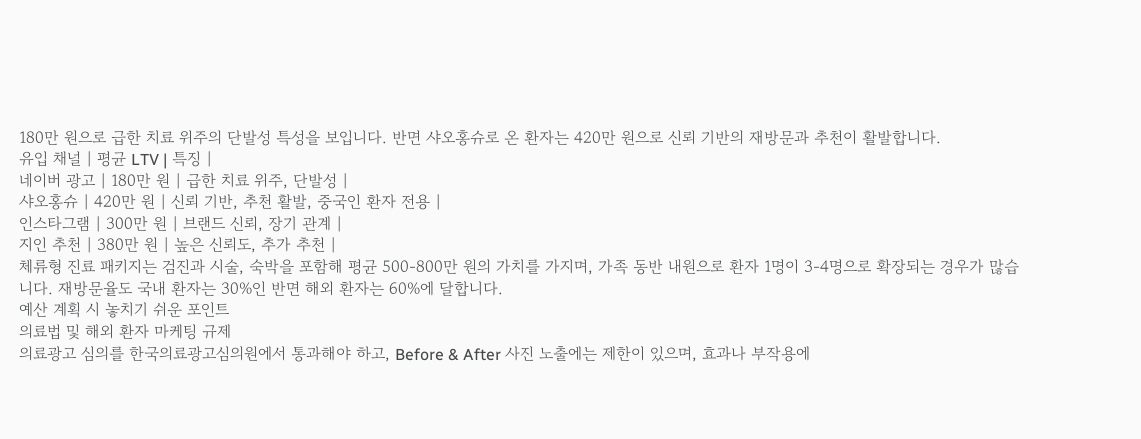180만 원으로 급한 치료 위주의 단발성 특성을 보입니다. 반면 샤오홍슈로 온 환자는 420만 원으로 신뢰 기반의 재방문과 추천이 활발합니다.
유입 채널 | 평균 LTV | 특징 |
네이버 광고 | 180만 원 | 급한 치료 위주, 단발성 |
샤오홍슈 | 420만 원 | 신뢰 기반, 추천 활발, 중국인 환자 전용 |
인스타그램 | 300만 원 | 브랜드 신뢰, 장기 관계 |
지인 추천 | 380만 원 | 높은 신뢰도, 추가 추천 |
체류형 진료 패키지는 검진과 시술, 숙박을 포함해 평균 500-800만 원의 가치를 가지며, 가족 동반 내원으로 환자 1명이 3-4명으로 확장되는 경우가 많습니다. 재방문율도 국내 환자는 30%인 반면 해외 환자는 60%에 달합니다.
예산 계획 시 놓치기 쉬운 포인트
의료법 및 해외 환자 마케팅 규제
의료광고 심의를 한국의료광고심의원에서 통과해야 하고, Before & After 사진 노출에는 제한이 있으며, 효과나 부작용에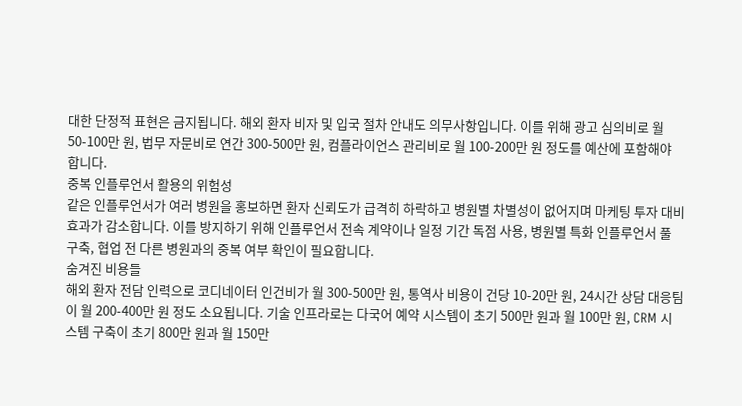대한 단정적 표현은 금지됩니다. 해외 환자 비자 및 입국 절차 안내도 의무사항입니다. 이를 위해 광고 심의비로 월 50-100만 원, 법무 자문비로 연간 300-500만 원, 컴플라이언스 관리비로 월 100-200만 원 정도를 예산에 포함해야 합니다.
중복 인플루언서 활용의 위험성
같은 인플루언서가 여러 병원을 홍보하면 환자 신뢰도가 급격히 하락하고 병원별 차별성이 없어지며 마케팅 투자 대비 효과가 감소합니다. 이를 방지하기 위해 인플루언서 전속 계약이나 일정 기간 독점 사용, 병원별 특화 인플루언서 풀 구축, 협업 전 다른 병원과의 중복 여부 확인이 필요합니다.
숨겨진 비용들
해외 환자 전담 인력으로 코디네이터 인건비가 월 300-500만 원, 통역사 비용이 건당 10-20만 원, 24시간 상담 대응팀이 월 200-400만 원 정도 소요됩니다. 기술 인프라로는 다국어 예약 시스템이 초기 500만 원과 월 100만 원, CRM 시스템 구축이 초기 800만 원과 월 150만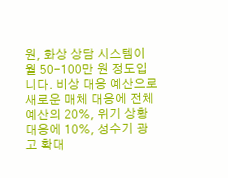원, 화상 상담 시스템이 월 50-100만 원 정도입니다. 비상 대응 예산으로 새로운 매체 대응에 전체 예산의 20%, 위기 상황 대응에 10%, 성수기 광고 확대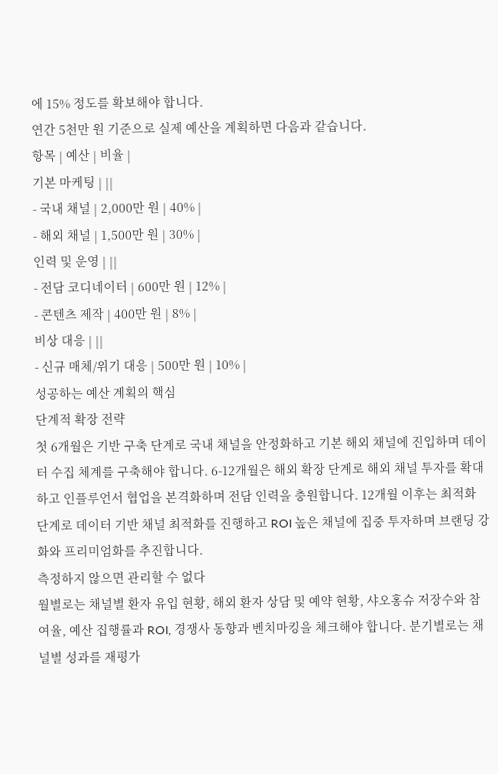에 15% 정도를 확보해야 합니다.
연간 5천만 원 기준으로 실제 예산을 계획하면 다음과 같습니다.
항목 | 예산 | 비율 |
기본 마케팅 | ||
- 국내 채널 | 2,000만 원 | 40% |
- 해외 채널 | 1,500만 원 | 30% |
인력 및 운영 | ||
- 전담 코디네이터 | 600만 원 | 12% |
- 콘텐츠 제작 | 400만 원 | 8% |
비상 대응 | ||
- 신규 매체/위기 대응 | 500만 원 | 10% |
성공하는 예산 계획의 핵심
단계적 확장 전략
첫 6개월은 기반 구축 단계로 국내 채널을 안정화하고 기본 해외 채널에 진입하며 데이터 수집 체계를 구축해야 합니다. 6-12개월은 해외 확장 단계로 해외 채널 투자를 확대하고 인플루언서 협업을 본격화하며 전담 인력을 충원합니다. 12개월 이후는 최적화 단계로 데이터 기반 채널 최적화를 진행하고 ROI 높은 채널에 집중 투자하며 브랜딩 강화와 프리미엄화를 추진합니다.
측정하지 않으면 관리할 수 없다
월별로는 채널별 환자 유입 현황, 해외 환자 상담 및 예약 현황, 샤오홍슈 저장수와 참여율, 예산 집행률과 ROI, 경쟁사 동향과 벤치마킹을 체크해야 합니다. 분기별로는 채널별 성과를 재평가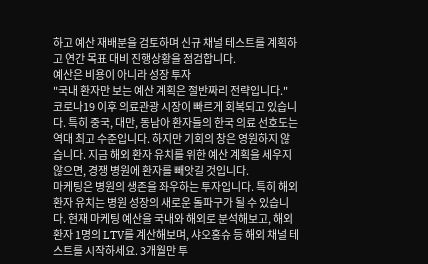하고 예산 재배분을 검토하며 신규 채널 테스트를 계획하고 연간 목표 대비 진행상황을 점검합니다.
예산은 비용이 아니라 성장 투자
"국내 환자만 보는 예산 계획은 절반짜리 전략입니다."
코로나19 이후 의료관광 시장이 빠르게 회복되고 있습니다. 특히 중국, 대만, 동남아 환자들의 한국 의료 선호도는 역대 최고 수준입니다. 하지만 기회의 창은 영원하지 않습니다. 지금 해외 환자 유치를 위한 예산 계획을 세우지 않으면, 경쟁 병원에 환자를 빼앗길 것입니다.
마케팅은 병원의 생존을 좌우하는 투자입니다. 특히 해외 환자 유치는 병원 성장의 새로운 돌파구가 될 수 있습니다. 현재 마케팅 예산을 국내와 해외로 분석해보고, 해외 환자 1명의 LTV를 계산해보며, 샤오홍슈 등 해외 채널 테스트를 시작하세요. 3개월만 투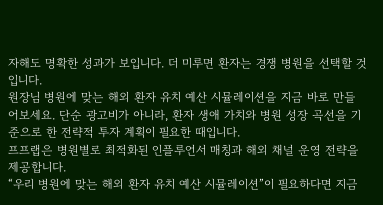자해도 명확한 성과가 보입니다. 더 미루면 환자는 경쟁 병원을 선택할 것입니다.
원장님 병원에 맞는 해외 환자 유치 예산 시뮬레이션을 지금 바로 만들어보세요. 단순 광고비가 아니라, 환자 생애 가치와 병원 성장 곡선을 기준으로 한 전략적 투자 계획이 필요한 때입니다.
프프랩은 병원별로 최적화된 인플루언서 매칭과 해외 채널 운영 전략을 제공합니다.
“우리 병원에 맞는 해외 환자 유치 예산 시뮬레이션”이 필요하다면 지금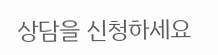상담을 신청하세요